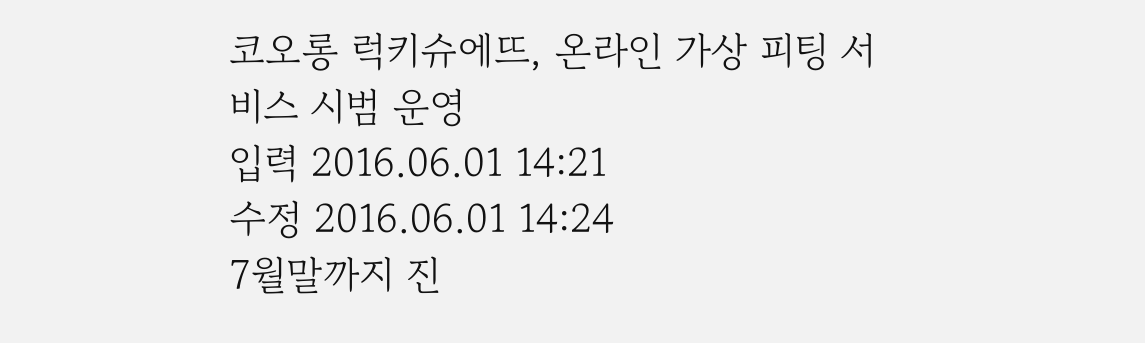코오롱 럭키슈에뜨, 온라인 가상 피팅 서비스 시범 운영
입력 2016.06.01 14:21
수정 2016.06.01 14:24
7월말까지 진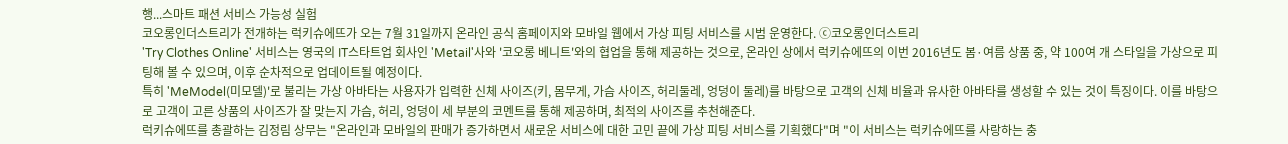행...스마트 패션 서비스 가능성 실험
코오롱인더스트리가 전개하는 럭키슈에뜨가 오는 7월 31일까지 온라인 공식 홈페이지와 모바일 웹에서 가상 피팅 서비스를 시범 운영한다. ⓒ코오롱인더스트리
'Try Clothes Online' 서비스는 영국의 IT스타트업 회사인 'Metail'사와 '코오롱 베니트'와의 협업을 통해 제공하는 것으로, 온라인 상에서 럭키슈에뜨의 이번 2016년도 봄·여름 상품 중, 약 100여 개 스타일을 가상으로 피팅해 볼 수 있으며, 이후 순차적으로 업데이트될 예정이다.
특히 'MeModel(미모델)'로 불리는 가상 아바타는 사용자가 입력한 신체 사이즈(키, 몸무게, 가슴 사이즈, 허리둘레, 엉덩이 둘레)를 바탕으로 고객의 신체 비율과 유사한 아바타를 생성할 수 있는 것이 특징이다. 이를 바탕으로 고객이 고른 상품의 사이즈가 잘 맞는지 가슴, 허리, 엉덩이 세 부분의 코멘트를 통해 제공하며, 최적의 사이즈를 추천해준다.
럭키슈에뜨를 총괄하는 김정림 상무는 "온라인과 모바일의 판매가 증가하면서 새로운 서비스에 대한 고민 끝에 가상 피팅 서비스를 기획했다"며 "이 서비스는 럭키슈에뜨를 사랑하는 충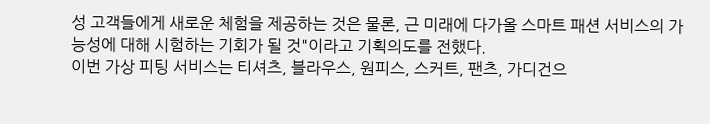성 고객들에게 새로운 체험을 제공하는 것은 물론, 근 미래에 다가올 스마트 패션 서비스의 가능성에 대해 시험하는 기회가 될 것"이라고 기획의도를 전했다.
이번 가상 피팅 서비스는 티셔츠, 블라우스, 원피스, 스커트, 팬츠, 가디건으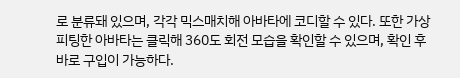로 분류돼 있으며, 각각 믹스매치해 아바타에 코디할 수 있다. 또한 가상 피팅한 아바타는 클릭해 360도 회전 모습을 확인할 수 있으며, 확인 후 바로 구입이 가능하다.